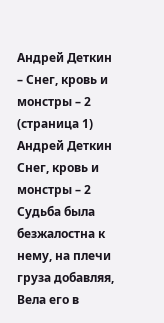Андрей Деткин – Снег, кровь и монстры – 2 (страница 1)
Андрей Деткин
Снег, кровь и монстры – 2
Судьба была безжалостна к нему, на плечи груза добавляя,
Вела его в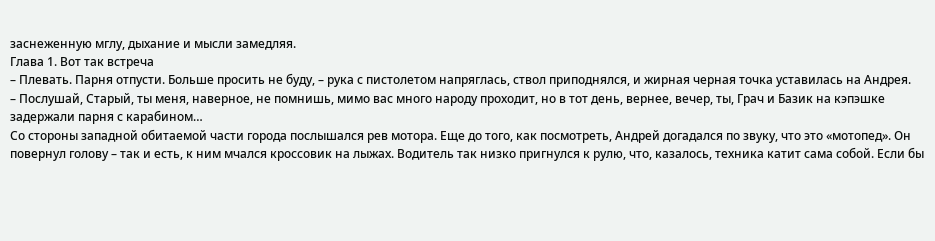заснеженную мглу, дыхание и мысли замедляя.
Глава 1. Вот так встреча
– Плевать. Парня отпусти. Больше просить не буду, – рука с пистолетом напряглась, ствол приподнялся, и жирная черная точка уставилась на Андрея.
– Послушай, Старый, ты меня, наверное, не помнишь, мимо вас много народу проходит, но в тот день, вернее, вечер, ты, Грач и Базик на кэпэшке задержали парня с карабином…
Со стороны западной обитаемой части города послышался рев мотора. Еще до того, как посмотреть, Андрей догадался по звуку, что это «мотопед». Он повернул голову – так и есть, к ним мчался кроссовик на лыжах. Водитель так низко пригнулся к рулю, что, казалось, техника катит сама собой. Если бы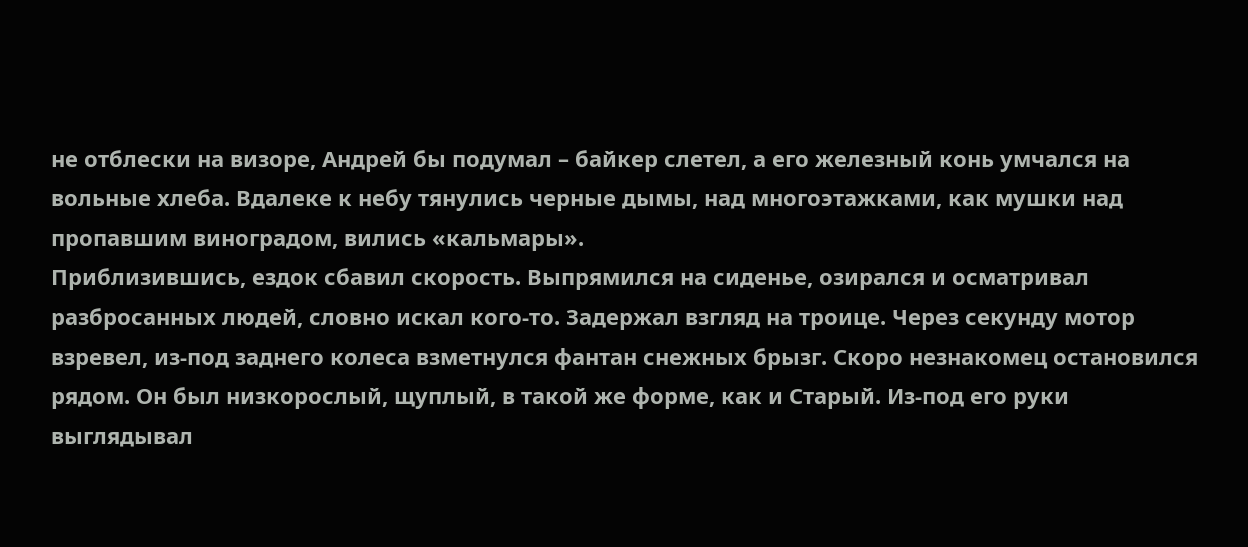не отблески на визоре, Андрей бы подумал – байкер слетел, а его железный конь умчался на вольные хлеба. Вдалеке к небу тянулись черные дымы, над многоэтажками, как мушки над пропавшим виноградом, вились «кальмары».
Приблизившись, ездок сбавил скорость. Выпрямился на сиденье, озирался и осматривал разбросанных людей, словно искал кого-то. Задержал взгляд на троице. Через секунду мотор взревел, из-под заднего колеса взметнулся фантан снежных брызг. Скоро незнакомец остановился рядом. Он был низкорослый, щуплый, в такой же форме, как и Старый. Из-под его руки выглядывал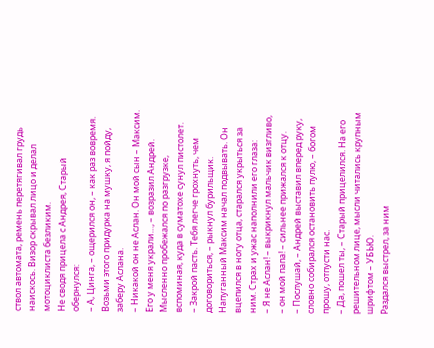ствол автомата, ремень перетягивал грудь наискось. Визор скрывал лицо и делал мотоциклиста безликим.
Не сводя прицела с Андрея, Старый обернулся:
– А, Цинга, – ощерился он, – как раз вовремя. Возьми этого придурка на мушку, я пойду, заберу Аслана.
– Никакой он не Аслан. Он мой сын – Максим. Его у меня украли…, – возразил Андрей. Мысленно пробежался по разгрузке, вспоминая, куда в суматохе сунул пистолет.
– Закрой пасть. Тебя легче грохнуть, чем договориться, – рыкнул бурильщик.
Напуганный Максим начал подвывать. Он вцепился в ногу отца, старался укрыться за ним. Страх и ужас наполнили его глаза:
– Я не Аслан! – выкрикнул мальчик визгливо, – он мой папа! – сильнее прижался к отцу.
– Послушай, – Андрей выставил вперед руку, словно собирался остановить пулю, – богом прошу, отпусти нас.
– Да, пошел ты, – Старый прицелился. На его решительном лице, мысли читались крупным шрифтом – УБЬЮ.
Раздался выстрел, за ним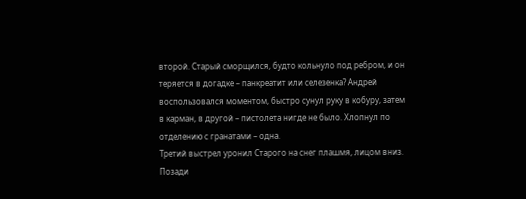второй. Старый сморщился, будто кольнуло под ребром, и он теряется в догадке – панкреатит или селезенка? Андрей воспользовался моментом, быстро сунул руку в кобуру, затем в карман, в другой – пистолета нигде не было. Хлопнул по отделению с гранатами – одна.
Третий выстрел уронил Старого на снег плашмя, лицом вниз. Позади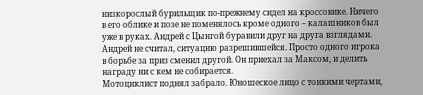низкорослый бурильщик по-прежнему сидел на кроссовике. Ничего в его облике и позе не поменялось кроме одного – калашников был уже в руках. Андрей с Цынгой буравили друг на друга взглядами. Андрей не считал, ситуацию разрешившейся. Просто одного игрока в борьбе за приз сменил другой. Он приехал за Максом, и делить награду ни с кем не собирается.
Мотоциклист поднял забрало. Юношеское лицо с тонкими чертами,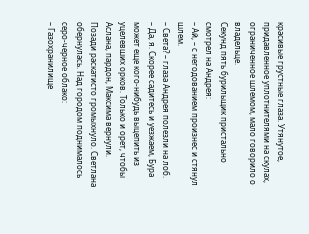красивые грустные глаза. Утянутое, придавленное уплотнителями на скулах, ограниченное шлемом, мало говорило о владельце.
Секунд пять бурильщик пристально смотрел на Андрея:
– Ай, – с негодованием произнес и стянул шлем.
– Света? – глаза Андрея полезли на лоб.
– Да, я. Скорее садитесь и уезжаем, Бура может еще кого-нибудь выцепить из уцелевших орков. Только и орет, чтобы Аслана, пардон, Максима вернули.
Позади раскатисто громыхнуло. Светлана обернулась. Над городом поднималось серо-черное облако:
– Газохранилище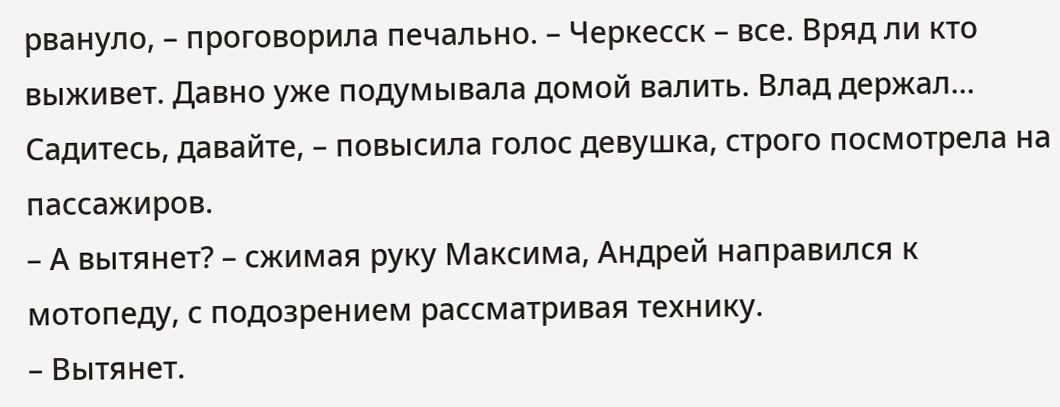рвануло, – проговорила печально. – Черкесск – все. Вряд ли кто выживет. Давно уже подумывала домой валить. Влад держал… Садитесь, давайте, – повысила голос девушка, строго посмотрела на пассажиров.
– А вытянет? – сжимая руку Максима, Андрей направился к мотопеду, с подозрением рассматривая технику.
– Вытянет.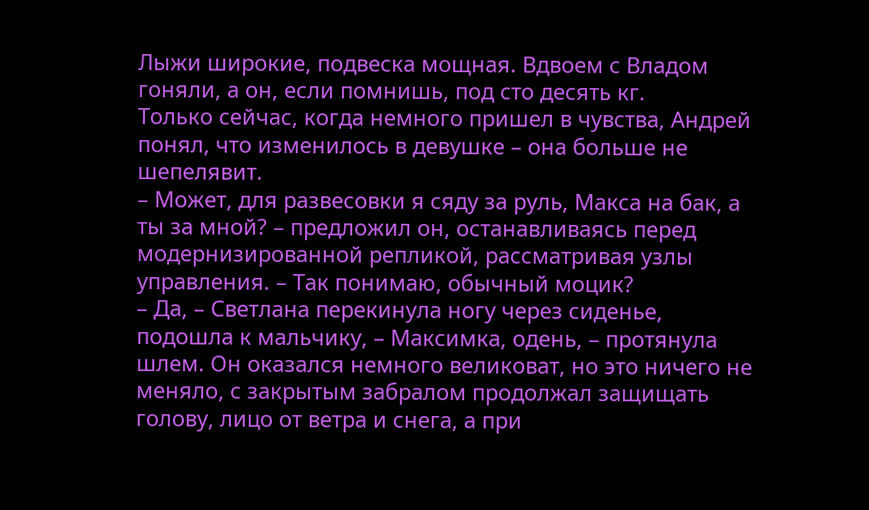Лыжи широкие, подвеска мощная. Вдвоем с Владом гоняли, а он, если помнишь, под сто десять кг.
Только сейчас, когда немного пришел в чувства, Андрей понял, что изменилось в девушке – она больше не шепелявит.
– Может, для развесовки я сяду за руль, Макса на бак, а ты за мной? – предложил он, останавливаясь перед модернизированной репликой, рассматривая узлы управления. – Так понимаю, обычный моцик?
– Да, – Светлана перекинула ногу через сиденье, подошла к мальчику, – Максимка, одень, – протянула шлем. Он оказался немного великоват, но это ничего не меняло, с закрытым забралом продолжал защищать голову, лицо от ветра и снега, а при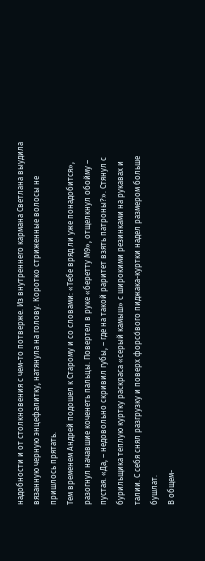надобности и от столкновения с чем-то потверже. Из внутреннего кармана Светлана выудила вязанную черную энцефалитку, натянула на голову. Коротко стриженные волосы не пришлось прятать.
Тем временем Андрей подошел к Старому и со словами: «Тебе вряд ли уже понадобится», разогнул начавшие коченеть пальцы. Повертел в руке «беретту М9», отщелкнул обойму – пустая. «Да, – недовольно скривил губы, – где на такой раритет взять патроны?». Стянул с бурильщика теплую куртку раскраса «серый камыш» с широкими резинками на рукавах и талии. С себя снял разгрузку и поверх форсо́вого пиджака-куртки надел размером больше бушлат.
В общем-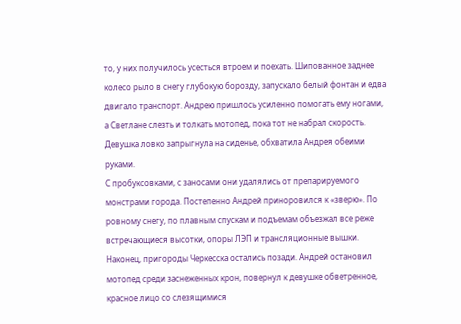то, у них получилось усесться втроем и поехать. Шипованное заднее колесо рыло в снегу глубокую борозду, запускало белый фонтан и едва двигало транспорт. Андрею пришлось усиленно помогать ему ногами, а Светлане слезть и толкать мотопед, пока тот не набрал скорость. Девушка ловко запрыгнула на сиденье, обхватила Андрея обеими руками.
С пробуксовками, с заносами они удалялись от препарируемого монстрами города. Постепенно Андрей приноровился к «зверю». По ровному снегу, по плавным спускам и подъемам объезжал все реже встречающиеся высотки, опоры ЛЭП и трансляционные вышки. Наконец, пригороды Черкесска остались позади. Андрей остановил мотопед среди заснеженных крон, повернул к девушке обветренное, красное лицо со слезящимися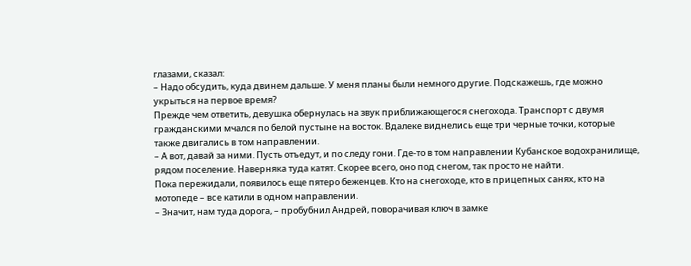глазами, сказал:
– Надо обсудить, куда двинем дальше. У меня планы были немного другие. Подскажешь, где можно укрыться на первое время?
Прежде чем ответить, девушка обернулась на звук приближающегося снегохода. Транспорт с двумя гражданскими мчался по белой пустыне на восток. Вдалеке виднелись еще три черные точки, которые также двигались в том направлении.
– А вот, давай за ними. Пусть отъедут, и по следу гони. Где-то в том направлении Кубанское водохранилище, рядом поселение. Наверняка туда катят. Скорее всего, оно под снегом, так просто не найти.
Пока пережидали, появилось еще пятеро беженцев. Кто на снегоходе, кто в прицепных санях, кто на мотопеде – все катили в одном направлении.
– Значит, нам туда дорога, – пробубнил Андрей, поворачивая ключ в замке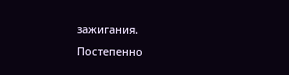зажигания.
Постепенно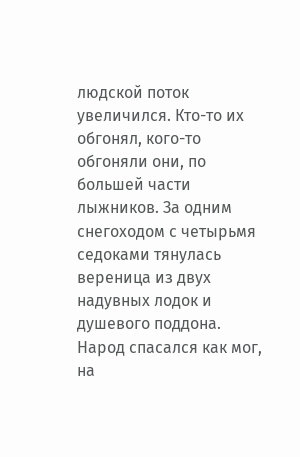людской поток увеличился. Кто-то их обгонял, кого-то обгоняли они, по большей части лыжников. За одним снегоходом с четырьмя седоками тянулась вереница из двух надувных лодок и душевого поддона. Народ спасался как мог, на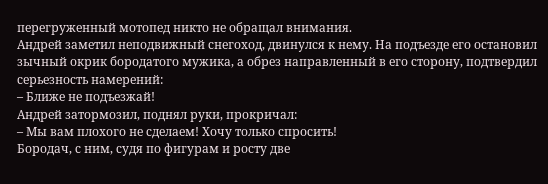перегруженный мотопед никто не обращал внимания.
Андрей заметил неподвижный снегоход, двинулся к нему. На подъезде его остановил зычный окрик бородатого мужика, а обрез направленный в его сторону, подтвердил серьезность намерений:
– Ближе не подъезжай!
Андрей затормозил, поднял руки, прокричал:
– Мы вам плохого не сделаем! Хочу только спросить!
Бородач, с ним, судя по фигурам и росту две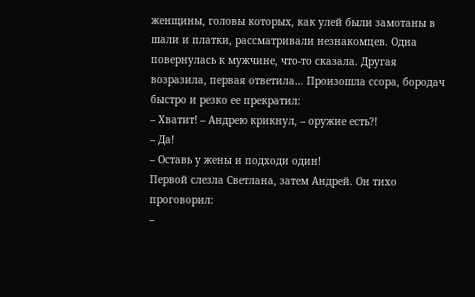женщины, головы которых, как улей были замотаны в шали и платки, рассматривали незнакомцев. Одна повернулась к мужчине, что-то сказала. Другая возразила, первая ответила… Произошла ссора, бородач быстро и резко ее прекратил:
– Хватит! – Андрею крикнул, – оружие есть?!
– Да!
– Оставь у жены и подходи один!
Первой слезла Светлана, затем Андрей. Он тихо проговорил:
–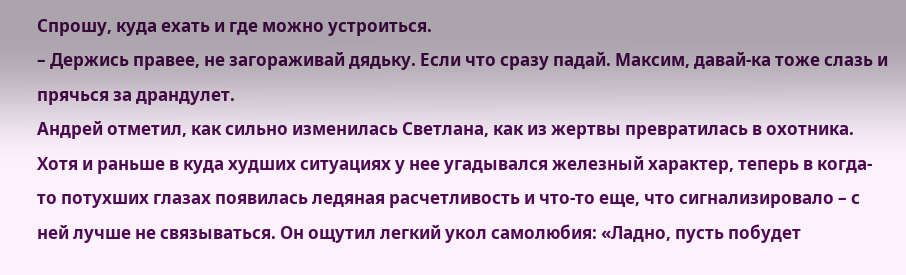Спрошу, куда ехать и где можно устроиться.
– Держись правее, не загораживай дядьку. Если что сразу падай. Максим, давай-ка тоже слазь и прячься за драндулет.
Андрей отметил, как сильно изменилась Светлана, как из жертвы превратилась в охотника. Хотя и раньше в куда худших ситуациях у нее угадывался железный характер, теперь в когда-то потухших глазах появилась ледяная расчетливость и что-то еще, что сигнализировало – с ней лучше не связываться. Он ощутил легкий укол самолюбия: «Ладно, пусть побудет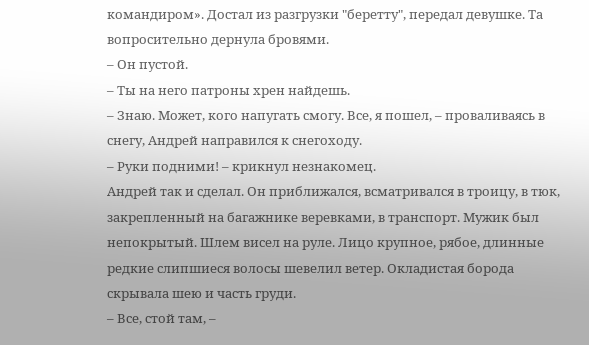командиром». Достал из разгрузки "беретту", передал девушке. Та вопросительно дернула бровями.
– Он пустой.
– Ты на него патроны хрен найдешь.
– Знаю. Может, кого напугать смогу. Все, я пошел, – проваливаясь в снегу, Андрей направился к снегоходу.
– Руки подними! – крикнул незнакомец.
Андрей так и сделал. Он приближался, всматривался в троицу, в тюк, закрепленный на багажнике веревками, в транспорт. Мужик был непокрытый. Шлем висел на руле. Лицо крупное, рябое, длинные редкие слипшиеся волосы шевелил ветер. Окладистая борода скрывала шею и часть груди.
– Все, стой там, –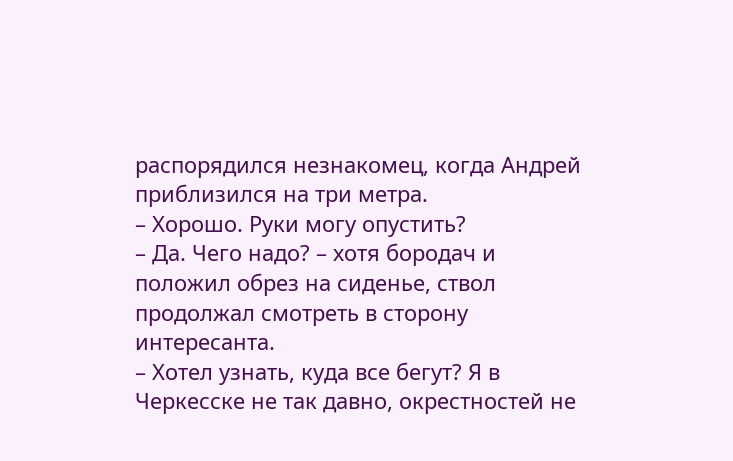распорядился незнакомец, когда Андрей приблизился на три метра.
– Хорошо. Руки могу опустить?
– Да. Чего надо? – хотя бородач и положил обрез на сиденье, ствол продолжал смотреть в сторону интересанта.
– Хотел узнать, куда все бегут? Я в Черкесске не так давно, окрестностей не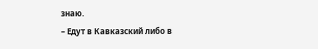знаю.
– Едут в Кавказский либо в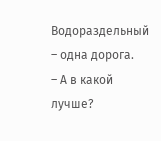Водораздельный – одна дорога.
– А в какой лучше?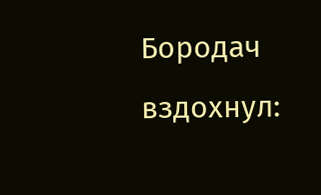Бородач вздохнул: